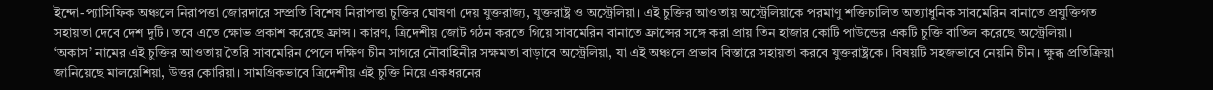ইন্দো-প্যাসিফিক অঞ্চলে নিরাপত্তা জোরদারে সম্প্রতি বিশেষ নিরাপত্তা চুক্তির ঘোষণা দেয় যুক্তরাজ্য, যুক্তরাষ্ট্র ও অস্ট্রেলিয়া। এই চুক্তির আওতায় অস্ট্রেলিয়াকে পরমাণু শক্তিচালিত অত্যাধুনিক সাবমেরিন বানাতে প্রযুক্তিগত সহায়তা দেবে দেশ দুটি। তবে এতে ক্ষোভ প্রকাশ করেছে ফ্রান্স। কারণ, ত্রিদেশীয় জোট গঠন করতে গিয়ে সাবমেরিন বানাতে ফ্রান্সের সঙ্গে করা প্রায় তিন হাজার কোটি পাউন্ডের একটি চুক্তি বাতিল করেছে অস্ট্রেলিয়া।
‘অকাস’ নামের এই চুক্তির আওতায় তৈরি সাবমেরিন পেলে দক্ষিণ চীন সাগরে নৌবাহিনীর সক্ষমতা বাড়াবে অস্ট্রেলিয়া, যা এই অঞ্চলে প্রভাব বিস্তারে সহায়তা করবে যুক্তরাষ্ট্রকে। বিষয়টি সহজভাবে নেয়নি চীন। ক্ষুব্ধ প্রতিক্রিয়া জানিয়েছে মালয়েশিয়া, উত্তর কোরিয়া। সামগ্রিকভাবে ত্রিদেশীয় এই চুক্তি নিয়ে একধরনের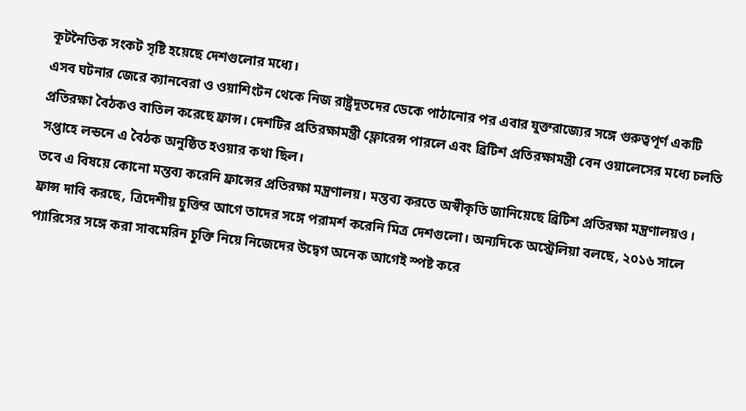কূটনৈতিক সংকট সৃষ্টি হয়েছে দেশগুলোর মধ্যে।
এসব ঘটনার জেরে ক্যানবেরা ও ওয়াশিংটন থেকে নিজ রাষ্ট্রদূতদের ডেকে পাঠানোর পর এবার যুক্তরাজ্যের সঙ্গে গুরুত্বপূর্ণ একটি প্রতিরক্ষা বৈঠকও বাতিল করেছে ফ্রান্স। দেশটির প্রতিরক্ষামন্ত্রী ফ্লোরেন্স পারলে এবং ব্রিটিশ প্রতিরক্ষামন্ত্রী বেন ওয়ালেসের মধ্যে চলতি সপ্তাহে লন্ডনে এ বৈঠক অনুষ্ঠিত হওয়ার কথা ছিল।
তবে এ বিষয়ে কোনো মন্তব্য করেনি ফ্রান্সের প্রতিরক্ষা মন্ত্রণালয়। মন্তব্য করতে অস্বীকৃতি জানিয়েছে ব্রিটিশ প্রতিরক্ষা মন্ত্রণালয়ও।
ফ্রান্স দাবি করছে, ত্রিদেশীয় চুক্তির আগে তাদের সঙ্গে পরামর্শ করেনি মিত্র দেশগুলো। অন্যদিকে অস্ট্রেলিয়া বলছে, ২০১৬ সালে প্যারিসের সঙ্গে করা সাবমেরিন চুক্তি নিয়ে নিজেদের উদ্বেগ অনেক আগেই স্পষ্ট করে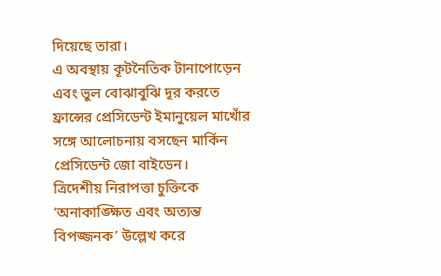দিয়েছে তারা।
এ অবস্থায় কূটনৈতিক টানাপোড়েন এবং ভুল বোঝাবুঝি দূর করতে ফ্রান্সের প্রেসিডেন্ট ইমানুয়েল মাখোঁর সঙ্গে আলোচনায় বসছেন মার্কিন প্রেসিডেন্ট জো বাইডেন।
ত্রিদেশীয় নিরাপত্তা চুক্তিকে ‘অনাকাঙ্ক্ষিত এবং অত্যন্ত বিপজ্জনক’ উল্লেখ করে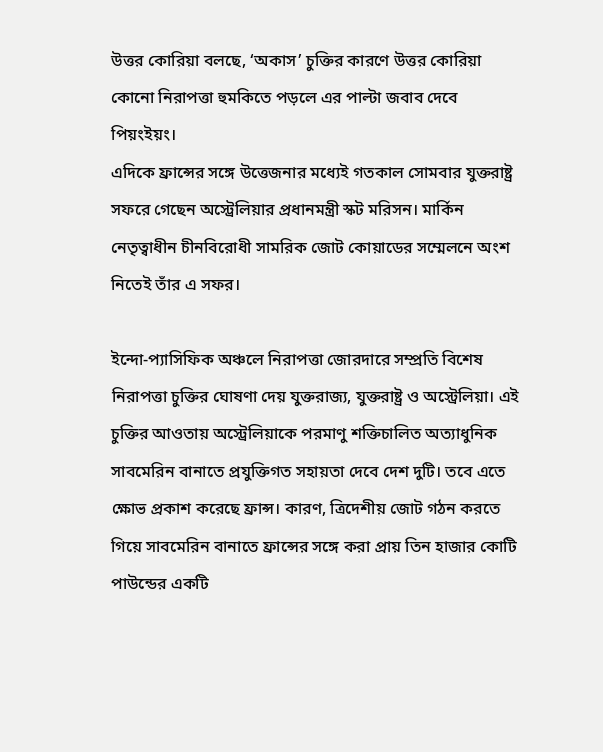উত্তর কোরিয়া বলছে, ‘অকাস’ চুক্তির কারণে উত্তর কোরিয়া কোনো নিরাপত্তা হুমকিতে পড়লে এর পাল্টা জবাব দেবে পিয়ংইয়ং।
এদিকে ফ্রান্সের সঙ্গে উত্তেজনার মধ্যেই গতকাল সোমবার যুক্তরাষ্ট্র সফরে গেছেন অস্ট্রেলিয়ার প্রধানমন্ত্রী স্কট মরিসন। মার্কিন নেতৃত্বাধীন চীনবিরোধী সামরিক জোট কোয়াডের সম্মেলনে অংশ নিতেই তাঁর এ সফর।

ইন্দো-প্যাসিফিক অঞ্চলে নিরাপত্তা জোরদারে সম্প্রতি বিশেষ নিরাপত্তা চুক্তির ঘোষণা দেয় যুক্তরাজ্য, যুক্তরাষ্ট্র ও অস্ট্রেলিয়া। এই চুক্তির আওতায় অস্ট্রেলিয়াকে পরমাণু শক্তিচালিত অত্যাধুনিক সাবমেরিন বানাতে প্রযুক্তিগত সহায়তা দেবে দেশ দুটি। তবে এতে ক্ষোভ প্রকাশ করেছে ফ্রান্স। কারণ, ত্রিদেশীয় জোট গঠন করতে গিয়ে সাবমেরিন বানাতে ফ্রান্সের সঙ্গে করা প্রায় তিন হাজার কোটি পাউন্ডের একটি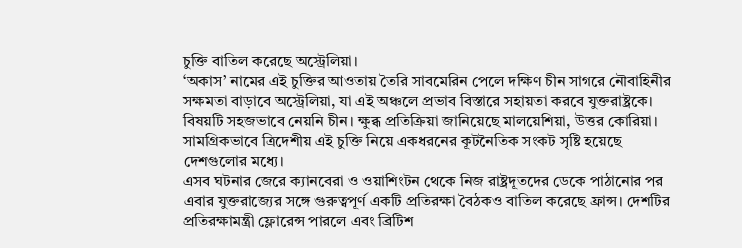চুক্তি বাতিল করেছে অস্ট্রেলিয়া।
‘অকাস’ নামের এই চুক্তির আওতায় তৈরি সাবমেরিন পেলে দক্ষিণ চীন সাগরে নৌবাহিনীর সক্ষমতা বাড়াবে অস্ট্রেলিয়া, যা এই অঞ্চলে প্রভাব বিস্তারে সহায়তা করবে যুক্তরাষ্ট্রকে। বিষয়টি সহজভাবে নেয়নি চীন। ক্ষুব্ধ প্রতিক্রিয়া জানিয়েছে মালয়েশিয়া, উত্তর কোরিয়া। সামগ্রিকভাবে ত্রিদেশীয় এই চুক্তি নিয়ে একধরনের কূটনৈতিক সংকট সৃষ্টি হয়েছে দেশগুলোর মধ্যে।
এসব ঘটনার জেরে ক্যানবেরা ও ওয়াশিংটন থেকে নিজ রাষ্ট্রদূতদের ডেকে পাঠানোর পর এবার যুক্তরাজ্যের সঙ্গে গুরুত্বপূর্ণ একটি প্রতিরক্ষা বৈঠকও বাতিল করেছে ফ্রান্স। দেশটির প্রতিরক্ষামন্ত্রী ফ্লোরেন্স পারলে এবং ব্রিটিশ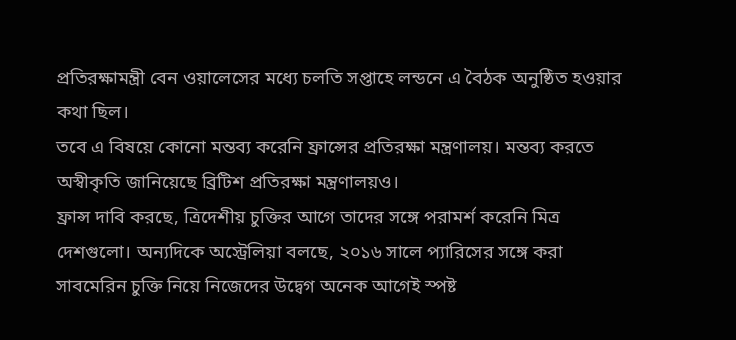প্রতিরক্ষামন্ত্রী বেন ওয়ালেসের মধ্যে চলতি সপ্তাহে লন্ডনে এ বৈঠক অনুষ্ঠিত হওয়ার কথা ছিল।
তবে এ বিষয়ে কোনো মন্তব্য করেনি ফ্রান্সের প্রতিরক্ষা মন্ত্রণালয়। মন্তব্য করতে অস্বীকৃতি জানিয়েছে ব্রিটিশ প্রতিরক্ষা মন্ত্রণালয়ও।
ফ্রান্স দাবি করছে, ত্রিদেশীয় চুক্তির আগে তাদের সঙ্গে পরামর্শ করেনি মিত্র দেশগুলো। অন্যদিকে অস্ট্রেলিয়া বলছে, ২০১৬ সালে প্যারিসের সঙ্গে করা সাবমেরিন চুক্তি নিয়ে নিজেদের উদ্বেগ অনেক আগেই স্পষ্ট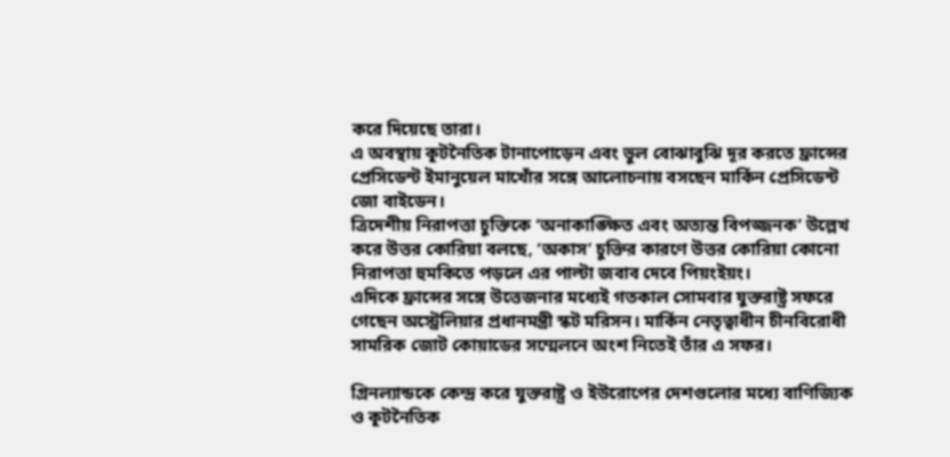করে দিয়েছে তারা।
এ অবস্থায় কূটনৈতিক টানাপোড়েন এবং ভুল বোঝাবুঝি দূর করতে ফ্রান্সের প্রেসিডেন্ট ইমানুয়েল মাখোঁর সঙ্গে আলোচনায় বসছেন মার্কিন প্রেসিডেন্ট জো বাইডেন।
ত্রিদেশীয় নিরাপত্তা চুক্তিকে ‘অনাকাঙ্ক্ষিত এবং অত্যন্ত বিপজ্জনক’ উল্লেখ করে উত্তর কোরিয়া বলছে, ‘অকাস’ চুক্তির কারণে উত্তর কোরিয়া কোনো নিরাপত্তা হুমকিতে পড়লে এর পাল্টা জবাব দেবে পিয়ংইয়ং।
এদিকে ফ্রান্সের সঙ্গে উত্তেজনার মধ্যেই গতকাল সোমবার যুক্তরাষ্ট্র সফরে গেছেন অস্ট্রেলিয়ার প্রধানমন্ত্রী স্কট মরিসন। মার্কিন নেতৃত্বাধীন চীনবিরোধী সামরিক জোট কোয়াডের সম্মেলনে অংশ নিতেই তাঁর এ সফর।

গ্রিনল্যান্ডকে কেন্দ্র করে যুক্তরাষ্ট্র ও ইউরোপের দেশগুলোর মধ্যে বাণিজ্যিক ও কূটনৈতিক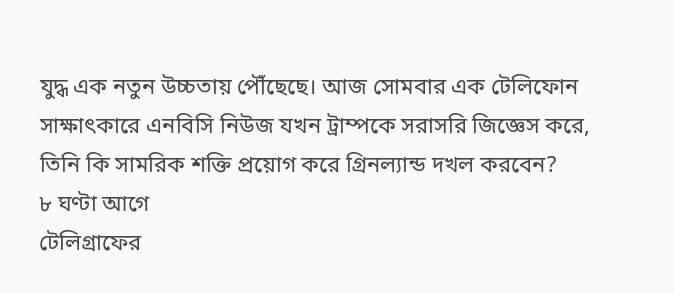যুদ্ধ এক নতুন উচ্চতায় পৌঁছেছে। আজ সোমবার এক টেলিফোন সাক্ষাৎকারে এনবিসি নিউজ যখন ট্রাম্পকে সরাসরি জিজ্ঞেস করে, তিনি কি সামরিক শক্তি প্রয়োগ করে গ্রিনল্যান্ড দখল করবেন?
৮ ঘণ্টা আগে
টেলিগ্রাফের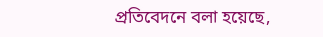প্রতিবেদনে বলা হয়েছে,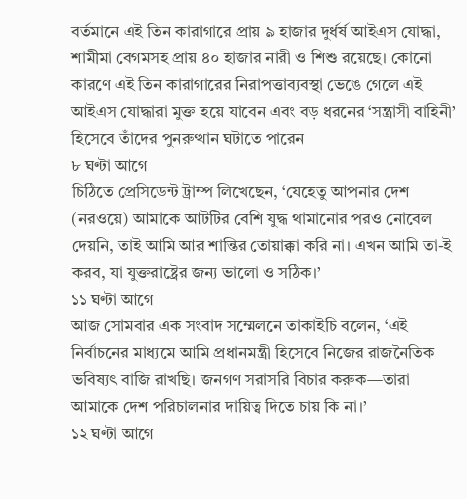বর্তমানে এই তিন কারাগারে প্রায় ৯ হাজার দুর্ধর্ষ আইএস যোদ্ধা, শামীমা বেগমসহ প্রায় ৪০ হাজার নারী ও শিশু রয়েছে। কোনো কারণে এই তিন কারাগারের নিরাপত্তাব্যবস্থা ভেঙে গেলে এই আইএস যোদ্ধারা মুক্ত হয়ে যাবেন এবং বড় ধরনের ‘সন্ত্রাসী বাহিনী’ হিসেবে তাঁদের পুনরুত্থান ঘটাতে পারেন
৮ ঘণ্টা আগে
চিঠিতে প্রেসিডেন্ট ট্রাম্প লিখেছেন, ‘যেহেতু আপনার দেশ (নরওয়ে) আমাকে আটটির বেশি যুদ্ধ থামানোর পরও নোবেল দেয়নি, তাই আমি আর শান্তির তোয়াক্কা করি না। এখন আমি তা-ই করব, যা যুক্তরাষ্ট্রের জন্য ভালো ও সঠিক।’
১১ ঘণ্টা আগে
আজ সোমবার এক সংবাদ সম্মেলনে তাকাইচি বলেন, ‘এই নির্বাচনের মাধ্যমে আমি প্রধানমন্ত্রী হিসেবে নিজের রাজনৈতিক ভবিষ্যৎ বাজি রাখছি। জনগণ সরাসরি বিচার করুক—তারা আমাকে দেশ পরিচালনার দায়িত্ব দিতে চায় কি না।’
১২ ঘণ্টা আগে